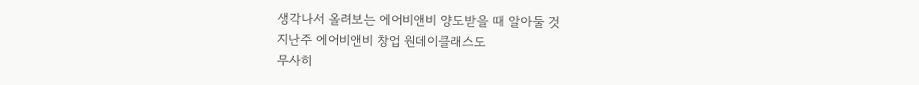생각나서 올려보는 에어비앤비 양도받을 때 알아둘 것
지난주 에어비앤비 창업 원데이클래스도
무사히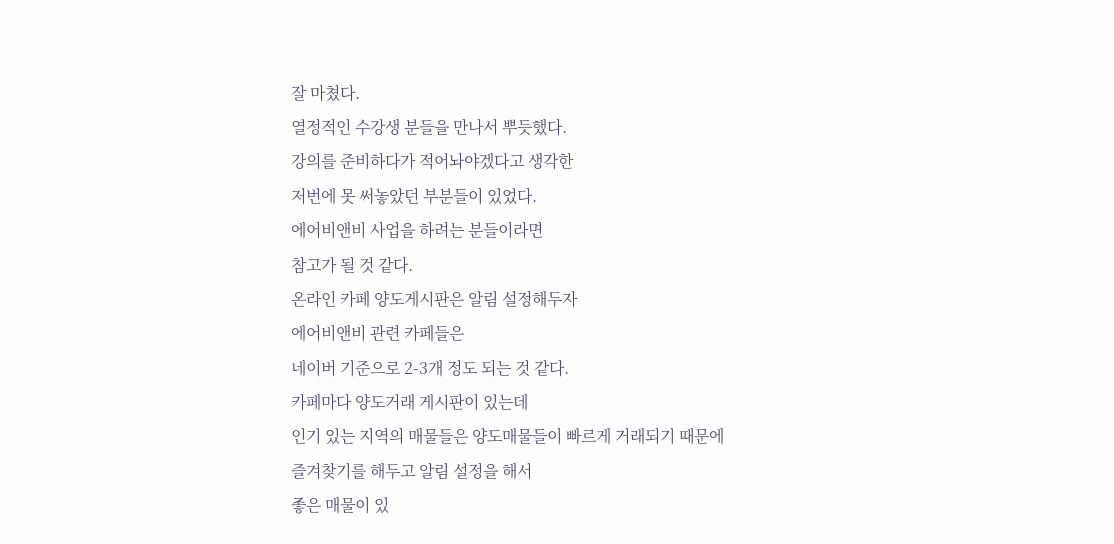잘 마쳤다.
열정적인 수강생 분들을 만나서 뿌듯했다.
강의를 준비하다가 적어놔야겠다고 생각한
저번에 못 써놓았던 부분들이 있었다.
에어비앤비 사업을 하려는 분들이라면
참고가 될 것 같다.
온라인 카페 양도게시판은 알림 설정해두자
에어비앤비 관련 카페들은
네이버 기준으로 2-3개 정도 되는 것 같다.
카페마다 양도거래 게시판이 있는데
인기 있는 지역의 매물들은 양도매물들이 빠르게 거래되기 때문에
즐겨찾기를 해두고 알림 설정을 해서
좋은 매물이 있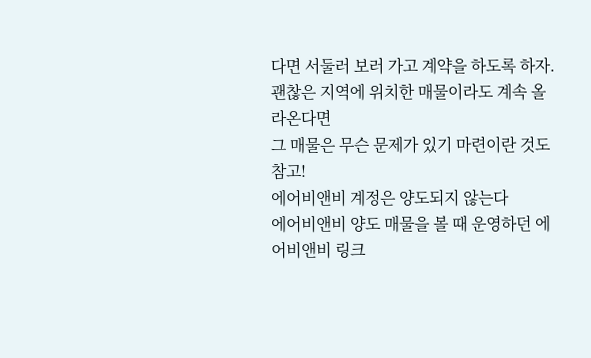다면 서둘러 보러 가고 계약을 하도록 하자.
괜찮은 지역에 위치한 매물이라도 계속 올라온다면
그 매물은 무슨 문제가 있기 마련이란 것도 참고!
에어비앤비 계정은 양도되지 않는다
에어비앤비 양도 매물을 볼 때 운영하던 에어비앤비 링크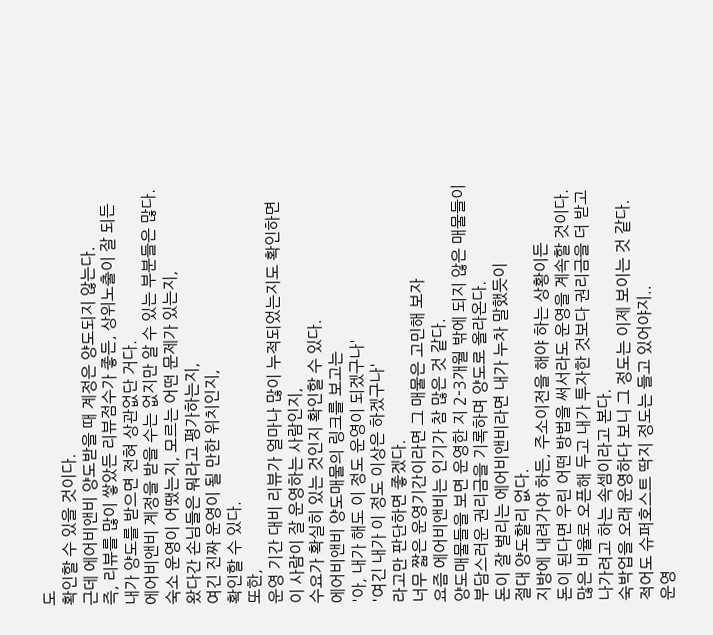도
확인할 수 있을 것이다.
근데 에어비앤비 양도받을 때 계정은 양도되지 않는다.
즉, 리뷰를 많이 쌓았든 리뷰점수가 좋든, 상위노출이 잘 되든
내가 양도를 받으면 전혀 상관없단 거다.
에어비앤비 계정을 받을 수는 없지만 알 수 있는 부분들은 많다.
숙소 운영이 어땠는지, 모르는 어떤 문제가 있는지,
왔다간 손님들은 뭐라고 평가하는지,
여긴 진짜 운영이 될 만한 위치인지,
확인할 수 있다.
또한,
운영 기간 대비 리뷰가 얼마나 많이 누적되었는지도 확인하면
이 사람이 잘 운영하는 사람인지,
수요가 확실히 있는 것인지 확인할 수 있다.
에어비앤비 양도매물의 링크를 보고는
'아, 내가 해도 이 정도 운영이 되겠구나'
'여긴 내가 이 정도 이상은 하겠구나'
라고만 판단하면 좋겠다.
너무 짧은 운영기간이라면 그 매물은 고민해 보자
요즘 에어비앤비는 인기가 참 많은 것 같다.
양도매물들을 보면 운영한 지 2-3개월 밖에 되지 않은 매물들이
부담스러운 권리금을 기록하며 양도로 올라온다.
돈이 잘 벌리는 에어비앤비라면 내가 누차 말했듯이
절대 양도할리 없다.
지방에 내려가야 하든, 주소이전을 해야 하는 상황이든
돈이 된다면 우린 어떤 방법을 써서라도 운영을 계속할 것이다.
많은 비율로 오픈해 두고 내가 투자한 것보다 권리금을 더 받고
나가려고 하는 속셈이라고 본다.
숙박업을 오래 운영하다 보니 그 정도는 이제 보이는 것 같다.
적어도 슈퍼호스트 딱지 정도는 들고 있어야지..
운영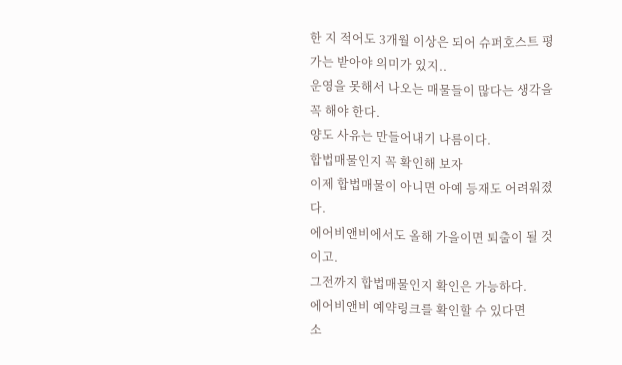한 지 적어도 3개월 이상은 되어 슈퍼호스트 평가는 받아야 의미가 있지..
운영을 못해서 나오는 매물들이 많다는 생각을 꼭 해야 한다.
양도 사유는 만들어내기 나름이다.
합법매물인지 꼭 확인해 보자
이제 합법매물이 아니면 아예 등재도 어려워졌다.
에어비앤비에서도 올해 가을이면 퇴출이 될 것이고.
그전까지 합법매물인지 확인은 가능하다.
에어비앤비 예약링크를 확인할 수 있다면
소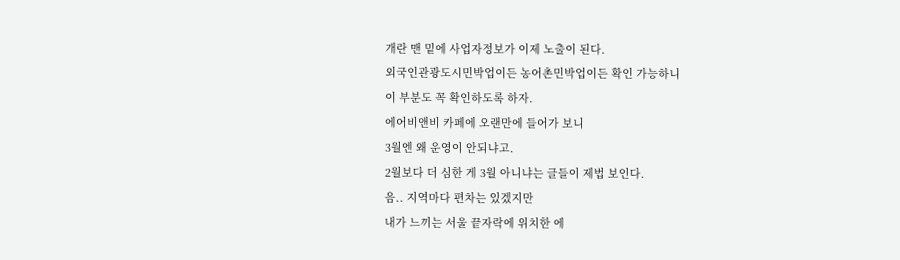개란 맨 밑에 사업자정보가 이제 노출이 된다.
외국인관광도시민박업이든 농어촌민박업이든 확인 가능하니
이 부분도 꼭 확인하도록 하자.
에어비앤비 카페에 오랜만에 들어가 보니
3월엔 왜 운영이 안되냐고.
2월보다 더 심한 게 3월 아니냐는 글들이 제법 보인다.
음.. 지역마다 편차는 있겠지만
내가 느끼는 서울 끝자락에 위치한 에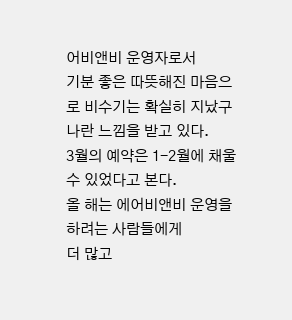어비앤비 운영자로서
기분 좋은 따뜻해진 마음으로 비수기는 확실히 지났구나란 느낌을 받고 있다.
3월의 예약은 1-2월에 채울 수 있었다고 본다.
올 해는 에어비앤비 운영을 하려는 사람들에게
더 많고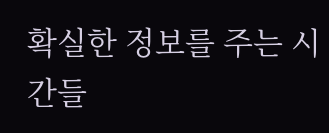확실한 정보를 주는 시간들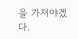을 가져야겠다.